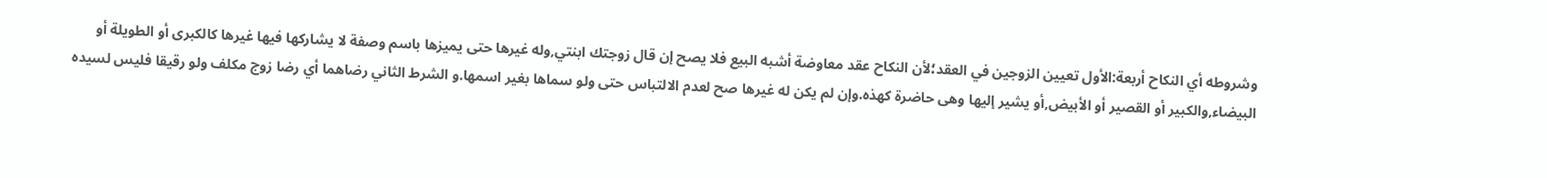وشروطه أي النكاح أربعة:الأول تعيين الزوجين في العقد؛لأن النكاح عقد معاوضة أشبه البيع فلا يصح إن قال زوجتك ابنتي,وله غيرها حتى يميزها باسم وصفة لا يشاركها فيها غيرها كالكبرى أو الطويلة أو البيضاء,والكبير أو القصير أو الأبيض,أو يشير إليها وهى حاضرة كهذه.وإن لم يكن له غيرها صح لعدم الالتباس حتى ولو سماها بغير اسمها.و الشرط الثاني رضاهما أي رضا زوج مكلف ولو رقيقا فليس لسيده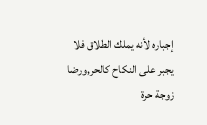إجباره لأنه يملك الطلاق فلا يجبر على النكاح كالحر,ورضا زوجة حرة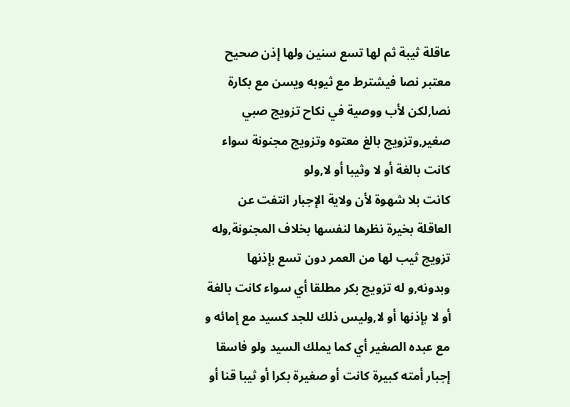عاقلة ثيبة ثم لها تسع سنين ولها إذن صحيح معتبر نصا فيشترط مع ثيوبه ويسن مع بكارة نصا,لكن لأب ووصية في نكاح تزويج صبي
صغير,وتزويج بالغ معتوه وتزويج مجنونة سواء كانت بالغة أو لا وثيبا أو لا,ولو
كانت بلا شهوة لأن ولاية الإجبار انتفت عن العاقلة بخيرة نظرها لنفسها بخلاف المجنونة,وله تزويج ثيب لها من العمر دون تسع بإذنها وبدونه,و له تزويج بكر مطلقا أي سواء كانت بالغة أو لا بإذنها أو لا,وليس ذلك للجد كسيد مع إمائه و مع عبده الصغير أي كما يملك السيد ولو فاسقا إجبار أمته كبيرة كانت أو صغيرة بكرا أو ثيبا قنا أو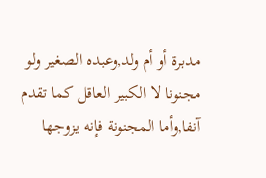مدبرة أو أم ولد,وعبده الصغير ولو مجنونا لا الكبير العاقل كما تقدم آنفا,وأما المجنونة فإنه يزوجها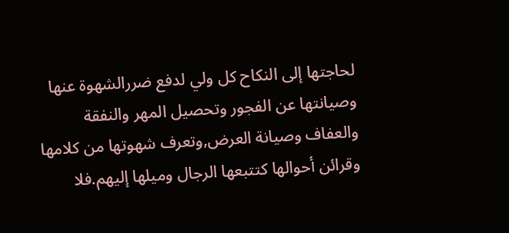لحاجتها إلى النكاح كل ولي لدفع ضررالشهوة عنها وصيانتها عن الفجور وتحصيل المهر والنفقة والعفاف وصيانة العرض,وتعرف شهوتها من كلامها وقرائن أحوالها كتتبعها الرجال وميلها إليهم.فلا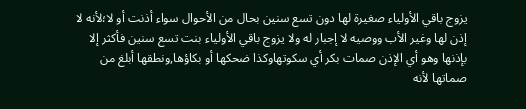يزوج باقي الأولياء صغيرة لها دون تسع سنين بحال من الأحوال سواء أذنت أو لا؛لأنه لا إذن لها وغير الأب ووصيه لا إجبار له ولا يزوج باقي الأولياء بنت تسع سنين فأكثر إلا بإذنها وهو أي الإذن صمات بكر أي سكوتهاوكذا ضحكها أو بكاؤها,ونطقها أبلغ من صماتها لأنه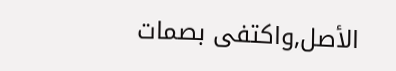الأصل,واكتفى بصمات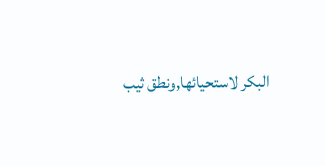البكر لاستحيائها,ونطق ثيب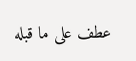عطف على ما قبله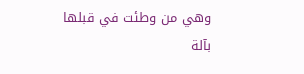وهي من وطئت في قبلها بآلة